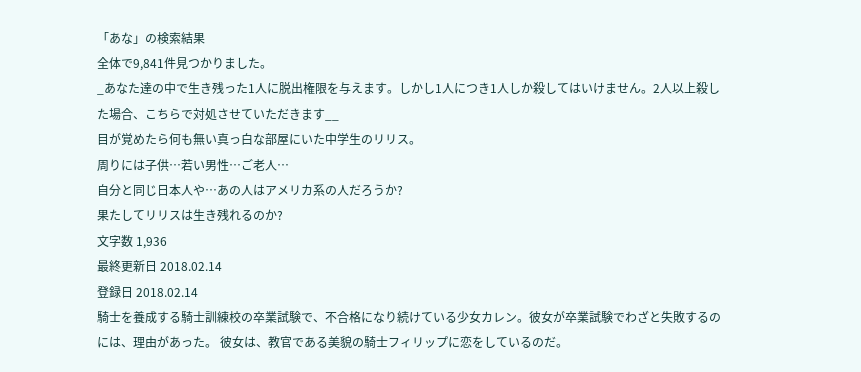「あな」の検索結果
全体で9,841件見つかりました。
_あなた達の中で生き残った1人に脱出権限を与えます。しかし1人につき1人しか殺してはいけません。2人以上殺した場合、こちらで対処させていただきます__
目が覚めたら何も無い真っ白な部屋にいた中学生のリリス。
周りには子供…若い男性…ご老人…
自分と同じ日本人や…あの人はアメリカ系の人だろうか?
果たしてリリスは生き残れるのか?
文字数 1,936
最終更新日 2018.02.14
登録日 2018.02.14
騎士を養成する騎士訓練校の卒業試験で、不合格になり続けている少女カレン。彼女が卒業試験でわざと失敗するのには、理由があった。 彼女は、教官である美貌の騎士フィリップに恋をしているのだ。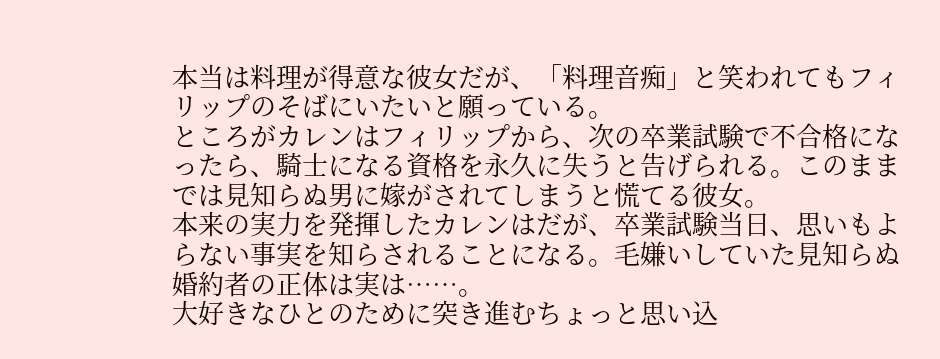本当は料理が得意な彼女だが、「料理音痴」と笑われてもフィリップのそばにいたいと願っている。
ところがカレンはフィリップから、次の卒業試験で不合格になったら、騎士になる資格を永久に失うと告げられる。このままでは見知らぬ男に嫁がされてしまうと慌てる彼女。
本来の実力を発揮したカレンはだが、卒業試験当日、思いもよらない事実を知らされることになる。毛嫌いしていた見知らぬ婚約者の正体は実は……。
大好きなひとのために突き進むちょっと思い込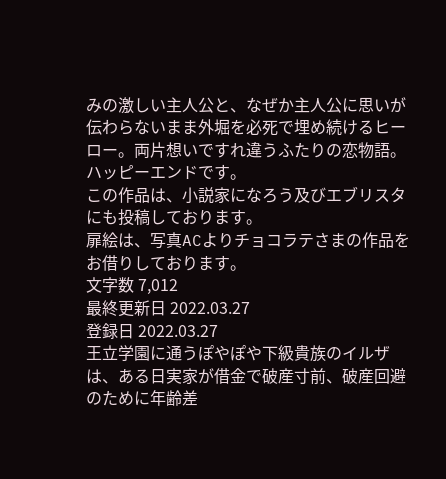みの激しい主人公と、なぜか主人公に思いが伝わらないまま外堀を必死で埋め続けるヒーロー。両片想いですれ違うふたりの恋物語。ハッピーエンドです。
この作品は、小説家になろう及びエブリスタにも投稿しております。
扉絵は、写真ACよりチョコラテさまの作品をお借りしております。
文字数 7,012
最終更新日 2022.03.27
登録日 2022.03.27
王立学園に通うぽやぽや下級貴族のイルザは、ある日実家が借金で破産寸前、破産回避のために年齢差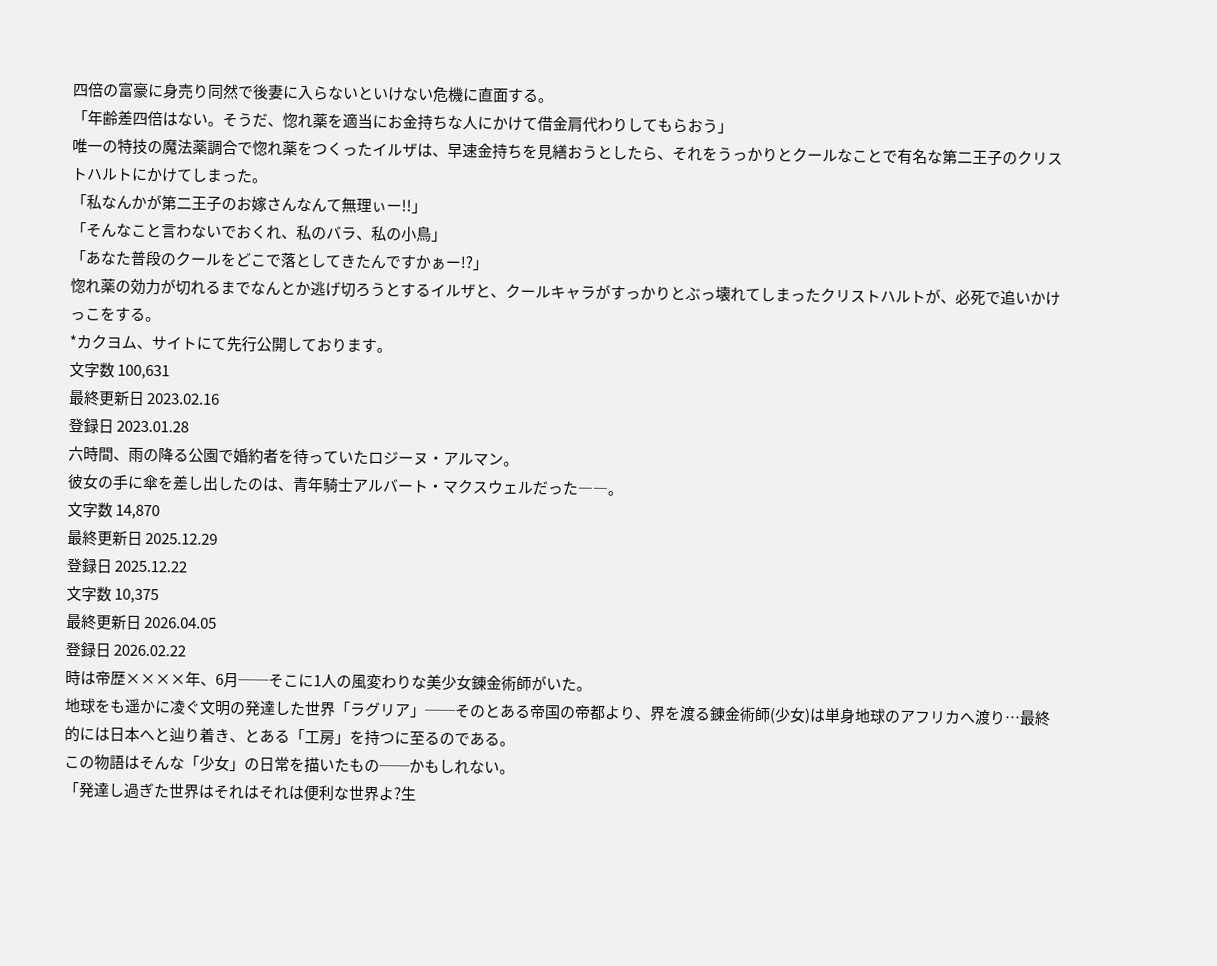四倍の富豪に身売り同然で後妻に入らないといけない危機に直面する。
「年齢差四倍はない。そうだ、惚れ薬を適当にお金持ちな人にかけて借金肩代わりしてもらおう」
唯一の特技の魔法薬調合で惚れ薬をつくったイルザは、早速金持ちを見繕おうとしたら、それをうっかりとクールなことで有名な第二王子のクリストハルトにかけてしまった。
「私なんかが第二王子のお嫁さんなんて無理ぃー!!」
「そんなこと言わないでおくれ、私のバラ、私の小鳥」
「あなた普段のクールをどこで落としてきたんですかぁー!?」
惚れ薬の効力が切れるまでなんとか逃げ切ろうとするイルザと、クールキャラがすっかりとぶっ壊れてしまったクリストハルトが、必死で追いかけっこをする。
*カクヨム、サイトにて先行公開しております。
文字数 100,631
最終更新日 2023.02.16
登録日 2023.01.28
六時間、雨の降る公園で婚約者を待っていたロジーヌ・アルマン。
彼女の手に傘を差し出したのは、青年騎士アルバート・マクスウェルだった――。
文字数 14,870
最終更新日 2025.12.29
登録日 2025.12.22
文字数 10,375
最終更新日 2026.04.05
登録日 2026.02.22
時は帝歴××××年、6月──そこに1人の風変わりな美少女錬金術師がいた。
地球をも遥かに凌ぐ文明の発達した世界「ラグリア」──そのとある帝国の帝都より、界を渡る錬金術師(少女)は単身地球のアフリカへ渡り…最終的には日本へと辿り着き、とある「工房」を持つに至るのである。
この物語はそんな「少女」の日常を描いたもの──かもしれない。
「発達し過ぎた世界はそれはそれは便利な世界よ?生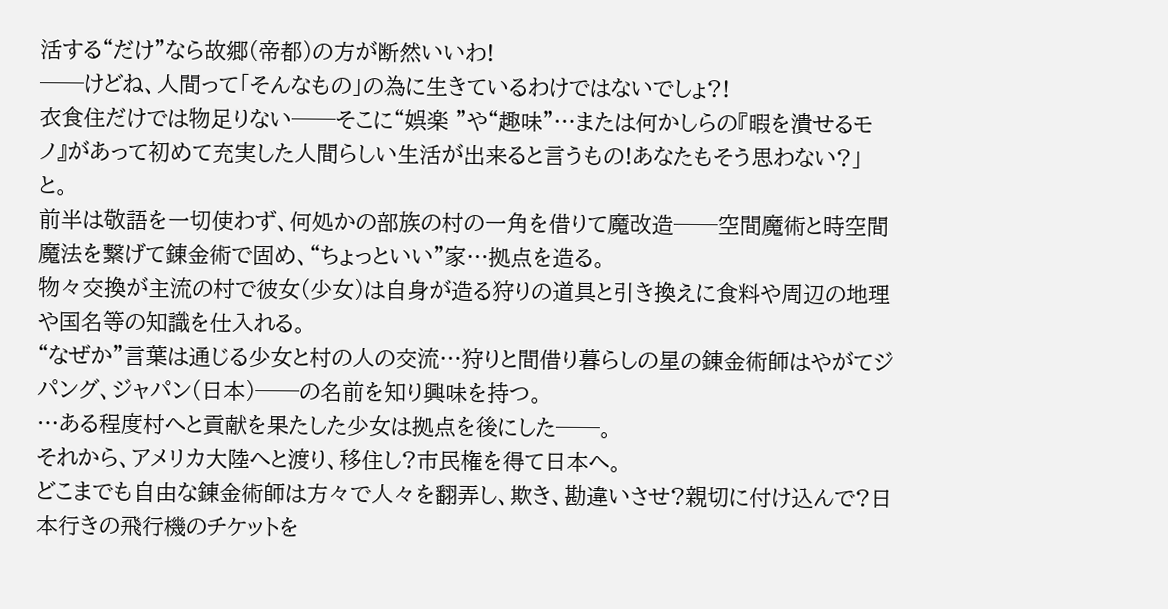活する“だけ”なら故郷(帝都)の方が断然いいわ!
──けどね、人間って「そんなもの」の為に生きているわけではないでしょ?!
衣食住だけでは物足りない──そこに“娯楽 ”や“趣味”…または何かしらの『暇を潰せるモノ』があって初めて充実した人間らしい生活が出来ると言うもの!あなたもそう思わない?」
と。
前半は敬語を一切使わず、何処かの部族の村の一角を借りて魔改造──空間魔術と時空間魔法を繋げて錬金術で固め、“ちょっといい”家…拠点を造る。
物々交換が主流の村で彼女(少女)は自身が造る狩りの道具と引き換えに食料や周辺の地理や国名等の知識を仕入れる。
“なぜか”言葉は通じる少女と村の人の交流…狩りと間借り暮らしの星の錬金術師はやがてジパング、ジャパン(日本)──の名前を知り興味を持つ。
…ある程度村へと貢献を果たした少女は拠点を後にした──。
それから、アメリカ大陸へと渡り、移住し?市民権を得て日本へ。
どこまでも自由な錬金術師は方々で人々を翻弄し、欺き、勘違いさせ?親切に付け込んで?日本行きの飛行機のチケットを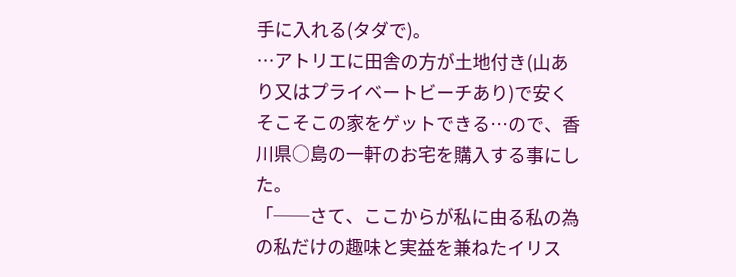手に入れる(タダで)。
…アトリエに田舎の方が土地付き(山あり又はプライベートビーチあり)で安くそこそこの家をゲットできる…ので、香川県○島の一軒のお宅を購入する事にした。
「──さて、ここからが私に由る私の為の私だけの趣味と実益を兼ねたイリス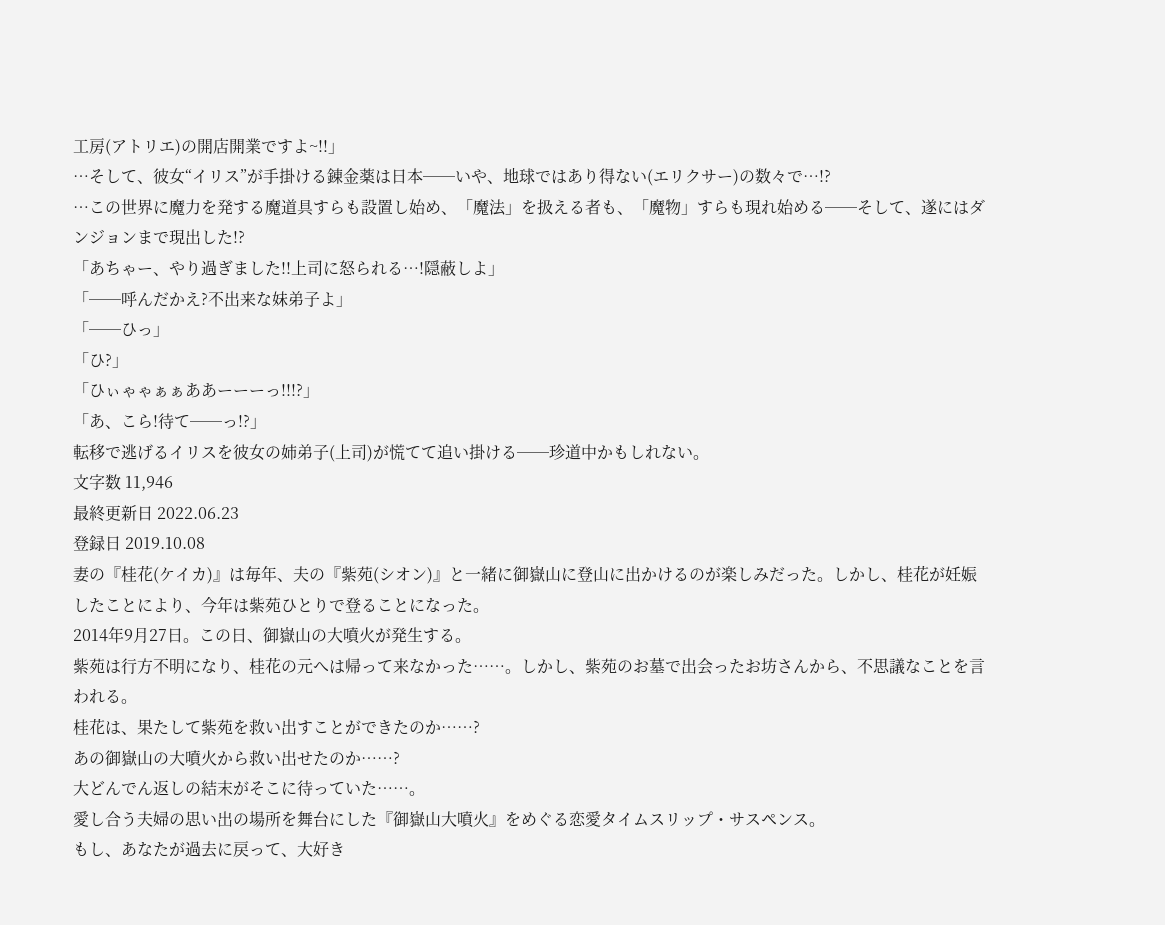工房(アトリエ)の開店開業ですよ~!!」
…そして、彼女“イリス”が手掛ける錬金薬は日本──いや、地球ではあり得ない(エリクサー)の数々で…!?
…この世界に魔力を発する魔道具すらも設置し始め、「魔法」を扱える者も、「魔物」すらも現れ始める──そして、遂にはダンジョンまで現出した!?
「あちゃー、やり過ぎました!!上司に怒られる…!隠蔽しよ」
「──呼んだかえ?不出来な妹弟子よ」
「──ひっ」
「ひ?」
「ひぃゃゃぁぁああーーーっ!!!?」
「あ、こら!待て──っ!?」
転移で逃げるイリスを彼女の姉弟子(上司)が慌てて追い掛ける──珍道中かもしれない。
文字数 11,946
最終更新日 2022.06.23
登録日 2019.10.08
妻の『桂花(ケイカ)』は毎年、夫の『紫苑(シオン)』と一緒に御嶽山に登山に出かけるのが楽しみだった。しかし、桂花が妊娠したことにより、今年は紫苑ひとりで登ることになった。
2014年9月27日。この日、御嶽山の大噴火が発生する。
紫苑は行方不明になり、桂花の元へは帰って来なかった……。しかし、紫苑のお墓で出会ったお坊さんから、不思議なことを言われる。
桂花は、果たして紫苑を救い出すことができたのか……?
あの御嶽山の大噴火から救い出せたのか……?
大どんでん返しの結末がそこに待っていた……。
愛し合う夫婦の思い出の場所を舞台にした『御嶽山大噴火』をめぐる恋愛タイムスリップ・サスペンス。
もし、あなたが過去に戻って、大好き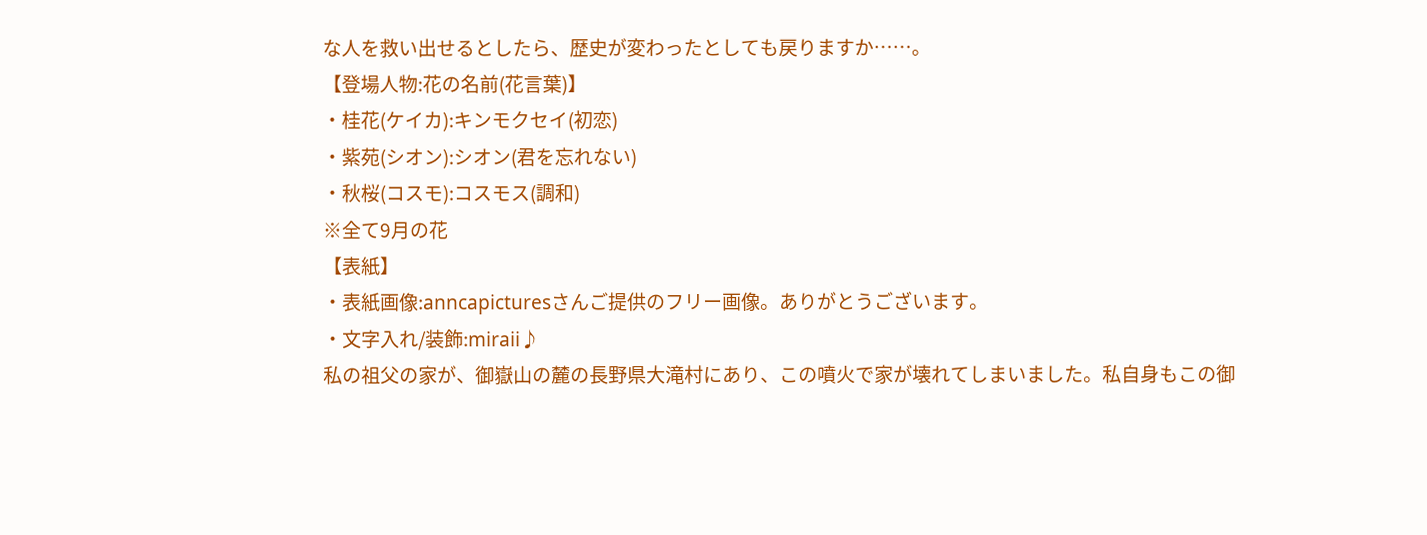な人を救い出せるとしたら、歴史が変わったとしても戻りますか……。
【登場人物:花の名前(花言葉)】
・桂花(ケイカ):キンモクセイ(初恋)
・紫苑(シオン):シオン(君を忘れない)
・秋桜(コスモ):コスモス(調和)
※全て9月の花
【表紙】
・表紙画像:anncapicturesさんご提供のフリー画像。ありがとうございます。
・文字入れ/装飾:miraii♪
私の祖父の家が、御嶽山の麓の長野県大滝村にあり、この噴火で家が壊れてしまいました。私自身もこの御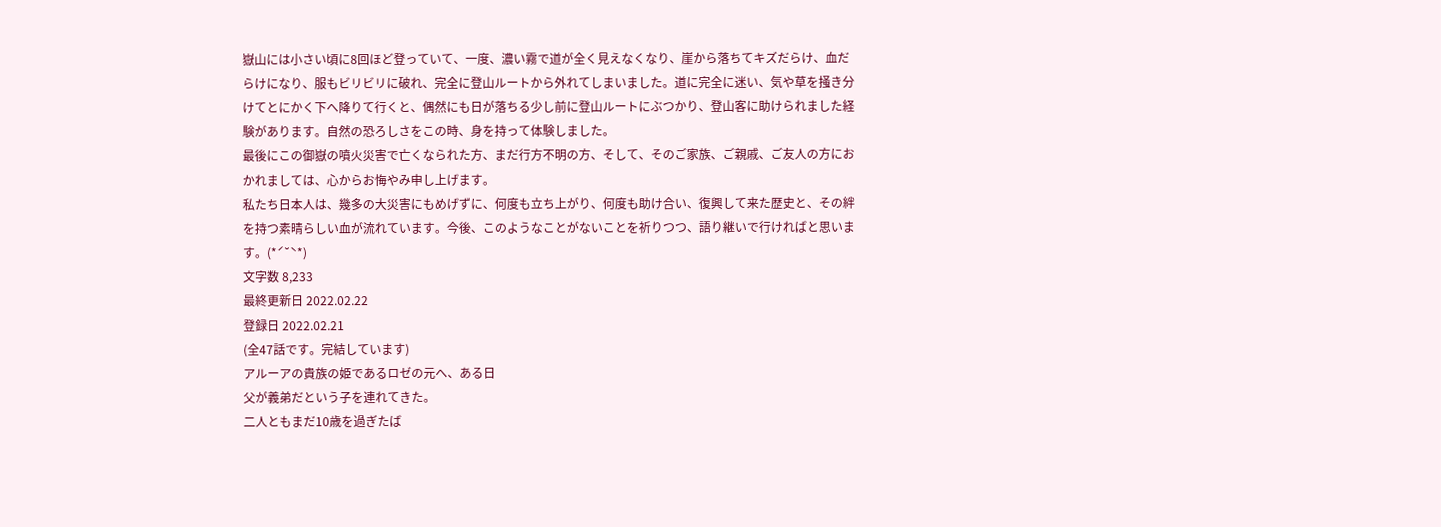嶽山には小さい頃に8回ほど登っていて、一度、濃い霧で道が全く見えなくなり、崖から落ちてキズだらけ、血だらけになり、服もビリビリに破れ、完全に登山ルートから外れてしまいました。道に完全に迷い、気や草を掻き分けてとにかく下へ降りて行くと、偶然にも日が落ちる少し前に登山ルートにぶつかり、登山客に助けられました経験があります。自然の恐ろしさをこの時、身を持って体験しました。
最後にこの御嶽の噴火災害で亡くなられた方、まだ行方不明の方、そして、そのご家族、ご親戚、ご友人の方におかれましては、心からお悔やみ申し上げます。
私たち日本人は、幾多の大災害にもめげずに、何度も立ち上がり、何度も助け合い、復興して来た歴史と、その絆を持つ素晴らしい血が流れています。今後、このようなことがないことを祈りつつ、語り継いで行ければと思います。(*ˊ˘ˋ*)
文字数 8,233
最終更新日 2022.02.22
登録日 2022.02.21
(全47話です。完結しています)
アルーアの貴族の姫であるロゼの元へ、ある日
父が義弟だという子を連れてきた。
二人ともまだ10歳を過ぎたば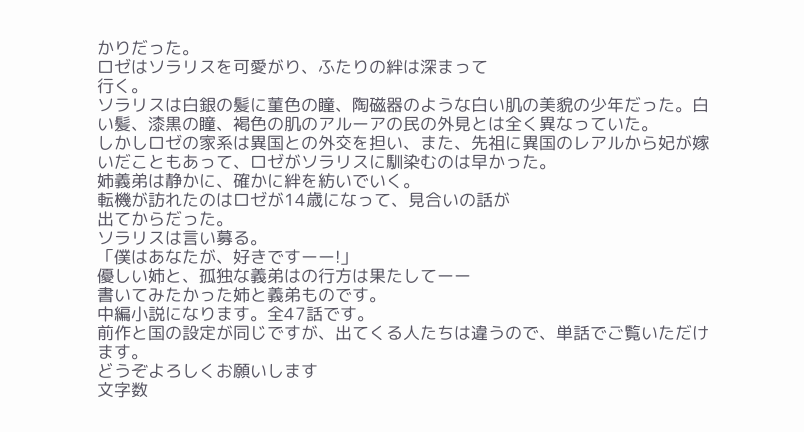かりだった。
ロゼはソラリスを可愛がり、ふたりの絆は深まって
行く。
ソラリスは白銀の髪に菫色の瞳、陶磁器のような白い肌の美貌の少年だった。白い髪、漆黒の瞳、褐色の肌のアルーアの民の外見とは全く異なっていた。
しかしロゼの家系は異国との外交を担い、また、先祖に異国のレアルから妃が嫁いだこともあって、ロゼがソラリスに馴染むのは早かった。
姉義弟は静かに、確かに絆を紡いでいく。
転機が訪れたのはロゼが14歳になって、見合いの話が
出てからだった。
ソラリスは言い募る。
「僕はあなたが、好きですーー!」
優しい姉と、孤独な義弟はの行方は果たしてーー
書いてみたかった姉と義弟ものです。
中編小説になります。全47話です。
前作と国の設定が同じですが、出てくる人たちは違うので、単話でご覧いただけます。
どうぞよろしくお願いします
文字数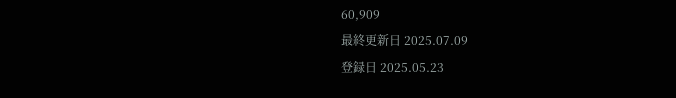60,909
最終更新日 2025.07.09
登録日 2025.05.23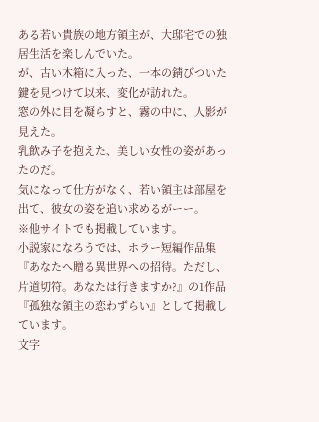ある若い貴族の地方領主が、大邸宅での独居生活を楽しんでいた。
が、古い木箱に入った、一本の錆びついた鍵を見つけて以来、変化が訪れた。
窓の外に目を凝らすと、霧の中に、人影が見えた。
乳飲み子を抱えた、美しい女性の姿があったのだ。
気になって仕方がなく、若い領主は部屋を出て、彼女の姿を追い求めるがーー。
※他サイトでも掲載しています。
小説家になろうでは、ホラー短編作品集『あなたへ贈る異世界への招待。ただし、片道切符。あなたは行きますか?』の1作品 『孤独な領主の恋わずらい』として掲載しています。
文字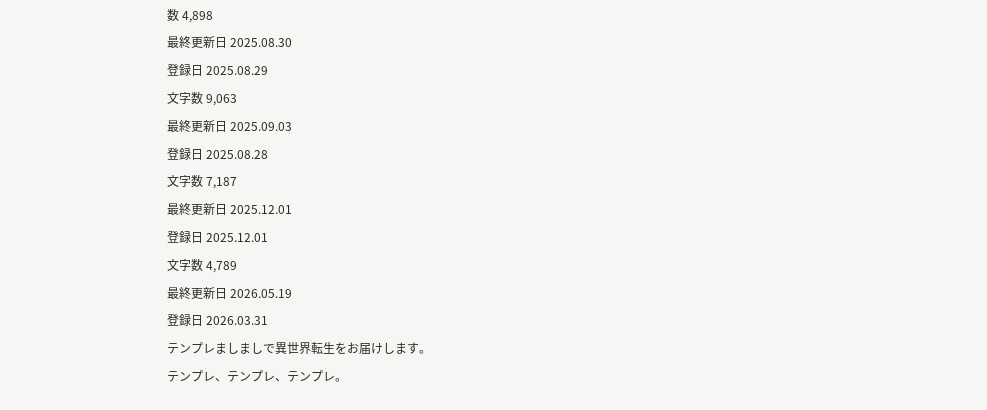数 4,898
最終更新日 2025.08.30
登録日 2025.08.29
文字数 9,063
最終更新日 2025.09.03
登録日 2025.08.28
文字数 7,187
最終更新日 2025.12.01
登録日 2025.12.01
文字数 4,789
最終更新日 2026.05.19
登録日 2026.03.31
テンプレましましで異世界転生をお届けします。
テンプレ、テンプレ、テンプレ。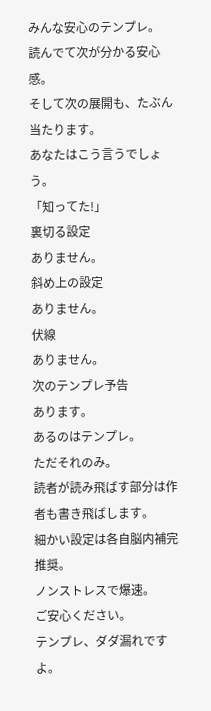みんな安心のテンプレ。
読んでて次が分かる安心感。
そして次の展開も、たぶん当たります。
あなたはこう言うでしょう。
「知ってた!」
裏切る設定
ありません。
斜め上の設定
ありません。
伏線
ありません。
次のテンプレ予告
あります。
あるのはテンプレ。
ただそれのみ。
読者が読み飛ばす部分は作者も書き飛ばします。
細かい設定は各自脳内補完推奨。
ノンストレスで爆速。
ご安心ください。
テンプレ、ダダ漏れですよ。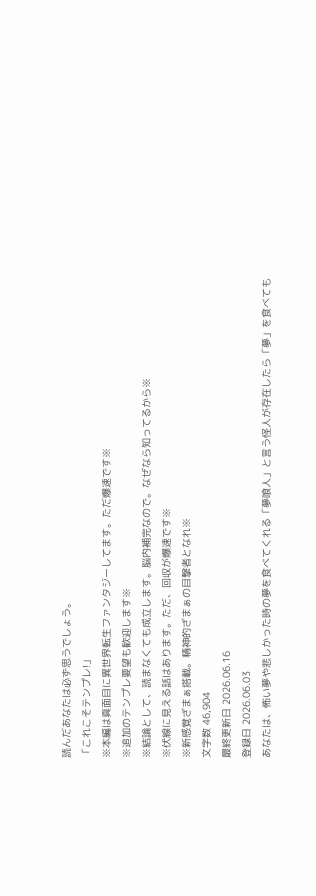読んだあなたは必ず思うでしょう。
「これこそテンプレ!」
※本編は真面目に異世界転生ファンタジーしてます。ただ爆速です※
※追加のテンプレ要望も歓迎します※
※結論として、読まなくても成立します。脳内補完なので。なぜなら知ってるから※
※伏線に見える話はあります。ただ、回収が爆速です※
※新感覚ざまぁ搭載。精神的ざまぁの目撃者となれ※
文字数 46,904
最終更新日 2026.06.16
登録日 2026.06.03
あなたは、怖い夢や悲しかった時の夢を食べてくれる「夢喰人」と言う怪人が存在したら「夢」を食べても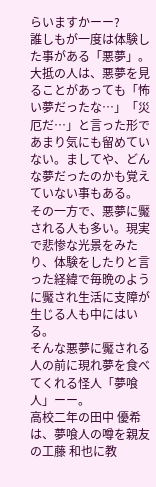らいますかーー?
誰しもが一度は体験した事がある「悪夢」。
大抵の人は、悪夢を見ることがあっても「怖い夢だったな…」「災厄だ…」と言った形であまり気にも留めていない。ましてや、どんな夢だったのかも覚えていない事もある。
その一方で、悪夢に魘される人も多い。現実で悲惨な光景をみたり、体験をしたりと言った経緯で毎晩のように魘され生活に支障が生じる人も中にはいる。
そんな悪夢に魘される人の前に現れ夢を食べてくれる怪人「夢喰人」ーー。
高校二年の田中 優希は、夢喰人の噂を親友の工藤 和也に教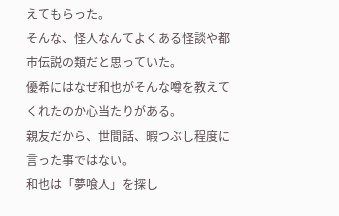えてもらった。
そんな、怪人なんてよくある怪談や都市伝説の類だと思っていた。
優希にはなぜ和也がそんな噂を教えてくれたのか心当たりがある。
親友だから、世間話、暇つぶし程度に言った事ではない。
和也は「夢喰人」を探し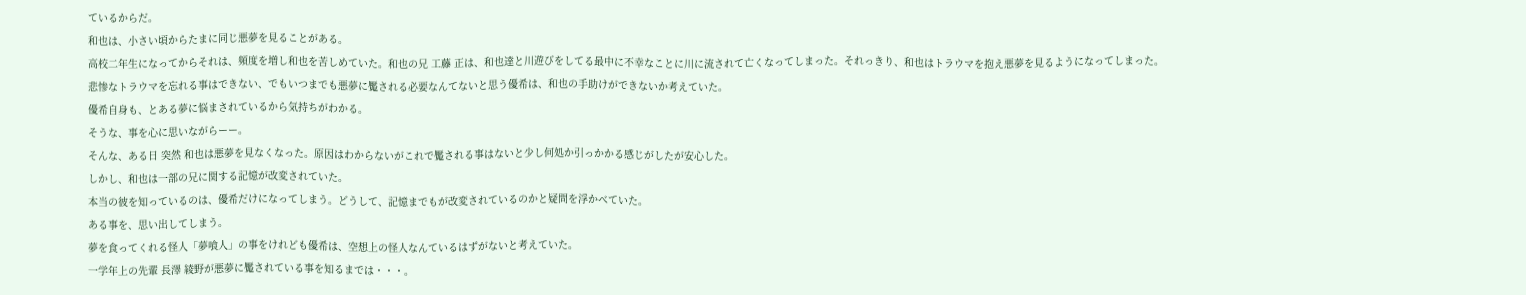ているからだ。
和也は、小さい頃からたまに同じ悪夢を見ることがある。
高校二年生になってからそれは、頻度を増し和也を苦しめていた。和也の兄 工藤 正は、和也達と川遊びをしてる最中に不幸なことに川に流されて亡くなってしまった。それっきり、和也はトラウマを抱え悪夢を見るようになってしまった。
悲惨なトラウマを忘れる事はできない、でもいつまでも悪夢に魘される必要なんてないと思う優希は、和也の手助けができないか考えていた。
優希自身も、とある夢に悩まされているから気持ちがわかる。
そうな、事を心に思いながらーー。
そんな、ある日 突然 和也は悪夢を見なくなった。原因はわからないがこれで魘される事はないと少し何処か引っかかる感じがしたが安心した。
しかし、和也は一部の兄に関する記憶が改変されていた。
本当の彼を知っているのは、優希だけになってしまう。どうして、記憶までもが改変されているのかと疑問を浮かべていた。
ある事を、思い出してしまう。
夢を食ってくれる怪人「夢喰人」の事をけれども優希は、空想上の怪人なんているはずがないと考えていた。
一学年上の先輩 長澤 綾野が悪夢に魘されている事を知るまでは・・・。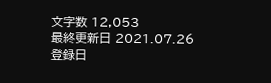文字数 12,053
最終更新日 2021.07.26
登録日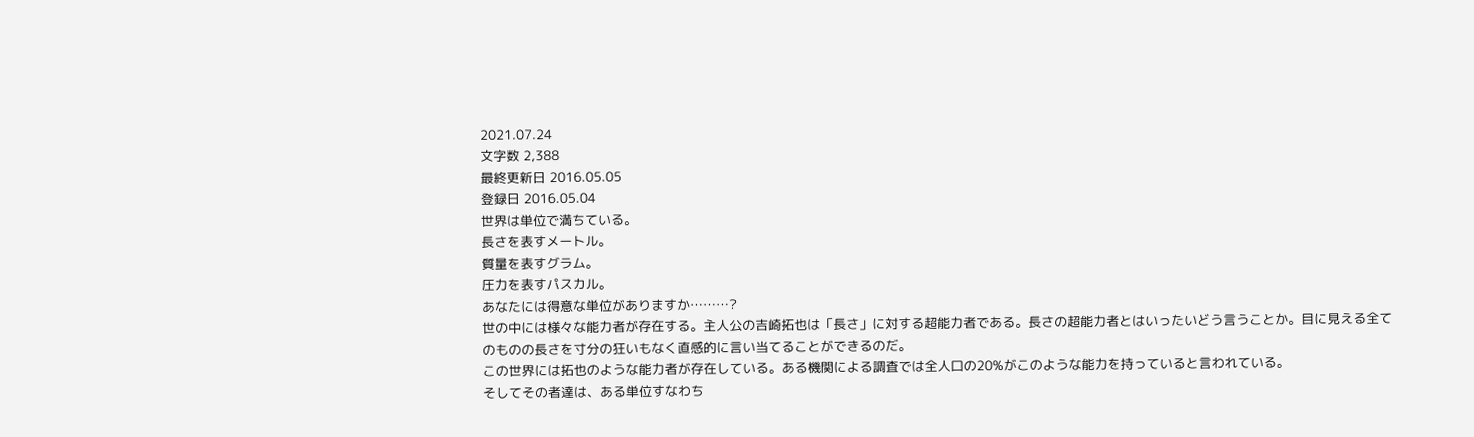2021.07.24
文字数 2,388
最終更新日 2016.05.05
登録日 2016.05.04
世界は単位で満ちている。
長さを表すメートル。
質量を表すグラム。
圧力を表すパスカル。
あなたには得意な単位がありますか………?
世の中には様々な能力者が存在する。主人公の吉崎拓也は「長さ」に対する超能力者である。長さの超能力者とはいったいどう言うことか。目に見える全てのものの長さを寸分の狂いもなく直感的に言い当てることができるのだ。
この世界には拓也のような能力者が存在している。ある機関による調査では全人口の20%がこのような能力を持っていると言われている。
そしてその者達は、ある単位すなわち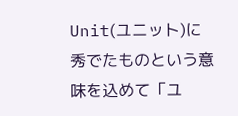Unit(ユニット)に秀でたものという意味を込めて「ユ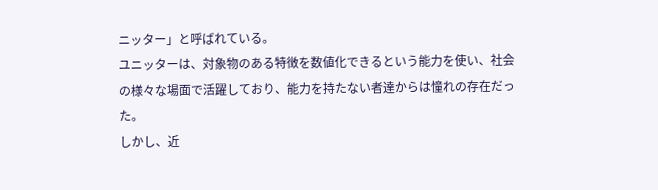ニッター」と呼ばれている。
ユニッターは、対象物のある特徴を数値化できるという能力を使い、社会の様々な場面で活躍しており、能力を持たない者達からは憧れの存在だった。
しかし、近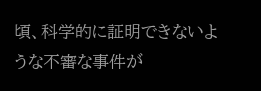頃、科学的に証明できないような不審な事件が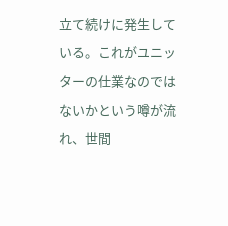立て続けに発生している。これがユニッターの仕業なのではないかという噂が流れ、世間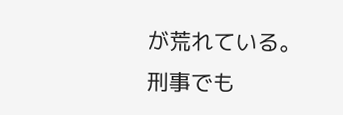が荒れている。
刑事でも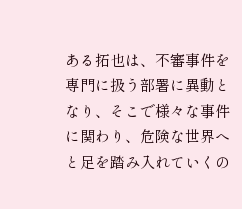ある拓也は、不審事件を専門に扱う部署に異動となり、そこで様々な事件に関わり、危険な世界へと足を踏み入れていくの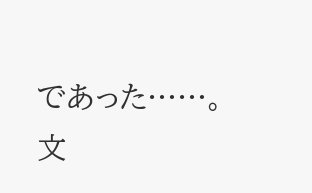であった……。
文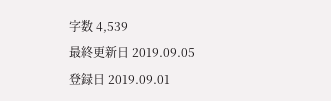字数 4,539
最終更新日 2019.09.05
登録日 2019.09.01